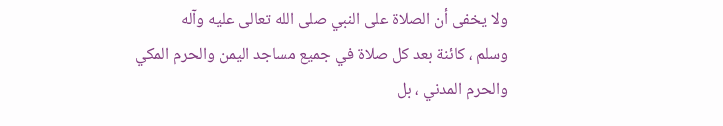ولا يخفى أن الصلاة على النبي صلى الله تعالى عليه وآله
وسلم ، كائنة بعد كل صلاة في جميع مساجد اليمن والحرم المكي
والحرم المدني ، بل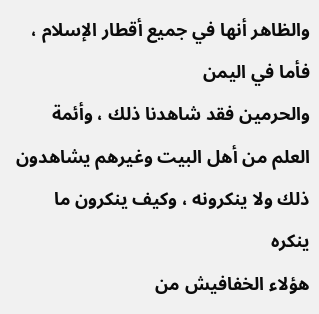والظاهر أنها في جميع أقطار الإسلام ، فأما في اليمن
والحرمين فقد شاهدنا ذلك ، وأئمة العلم من أهل البيت وغيرهم يشاهدون
ذلك ولا ينكرونه ، وكيف ينكرون ما ينكره
هؤلاء الخفافيش من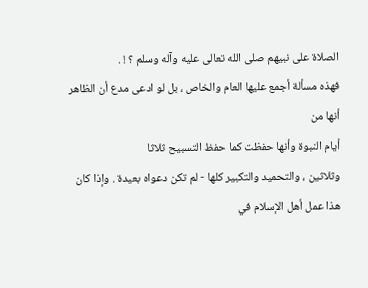الصلاة على نبيهم صلى الله تعالى عليه وآله وسلم ؟ ! .
فهذه مسألة أجمع عليها العام والخاص ، بل لو ادعى مدع أن الظاهر أنها من
أيام النبوة وأنها حفظت كما حفظ التسبيح ثلاثا
وثلاثين ، والتحميد والتكبير كلها - لم تكن دعواه بعيدة . وإذا كان
هذا عمل أهل الإسلام في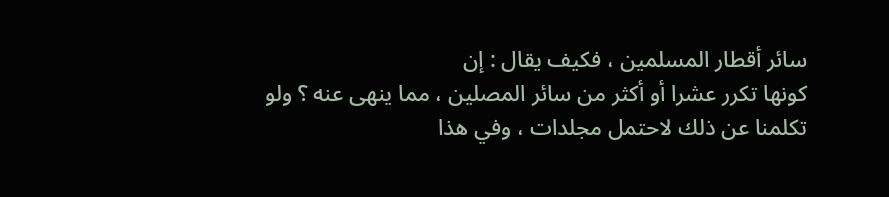سائر أقطار المسلمين ، فكيف يقال : إن
كونها تكرر عشرا أو أكثر من سائر المصلين ، مما ينهى عنه ؟ ولو
تكلمنا عن ذلك لاحتمل مجلدات ، وفي هذا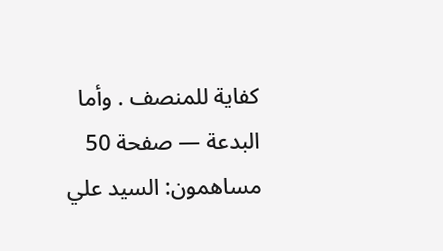كفاية للمنصف . وأما
البدعة — صفحة 50
مساهمون: السيد علي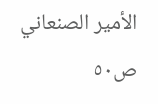الأمير الصنعاني
ص٥٠